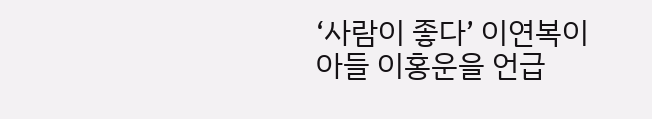‘사람이 좋다’ 이연복이 아들 이홍운을 언급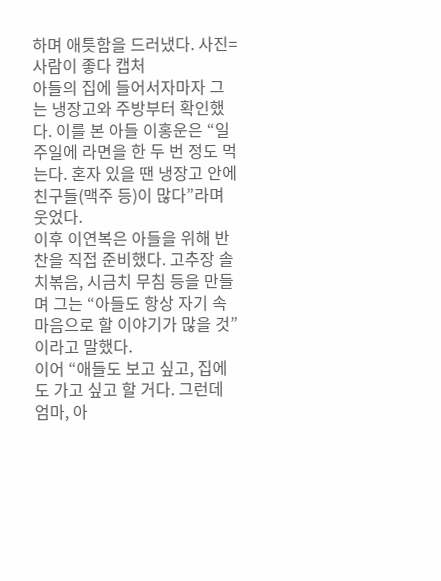하며 애틋함을 드러냈다. 사진=사람이 좋다 캡처
아들의 집에 들어서자마자 그는 냉장고와 주방부터 확인했다. 이를 본 아들 이홍운은 “일주일에 라면을 한 두 번 정도 먹는다. 혼자 있을 땐 냉장고 안에 친구들(맥주 등)이 많다”라며 웃었다.
이후 이연복은 아들을 위해 반찬을 직접 준비했다. 고추장 솔치볶음, 시금치 무침 등을 만들며 그는 “아들도 항상 자기 속마음으로 할 이야기가 많을 것”이라고 말했다.
이어 “애들도 보고 싶고, 집에도 가고 싶고 할 거다. 그런데 엄마, 아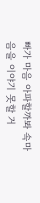빠가 마음 아파할까봐 속마음을 이야기 못할 거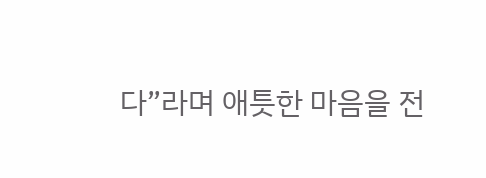다”라며 애틋한 마음을 전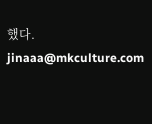했다. jinaaa@mkculture.com